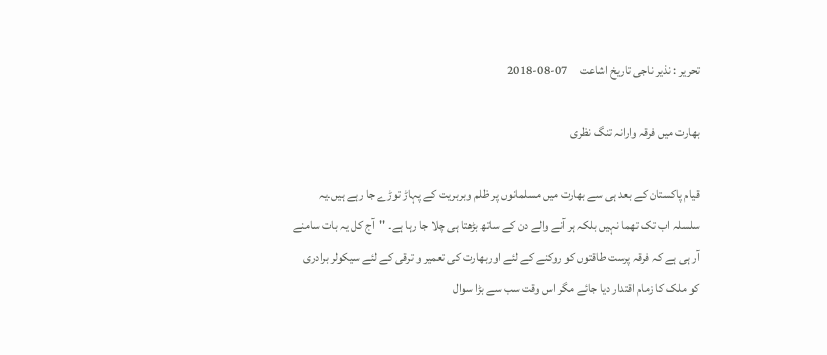تحریر : نذیر ناجی تاریخ اشاعت     07-08-2018

بھارت میں فرقہ وارانہ تنگ نظری

قیام پاکستان کے بعد ہی سے بھارت میں مسلمانوں پر ظلم وبربریت کے پہاڑ توڑے جا رہے ہیں۔یہ سلسلہ اب تک تھما نہیں بلکہ ہر آنے والے دن کے ساتھ بڑھتا ہی چلا جا رہا ہے۔ ''آج کل یہ بات سامنے آر ہی ہے کہ فرقہ پرست طاقتوں کو روکنے کے لئے اوربھارت کی تعمیر و ترقی کے لئے سیکولر برادری کو ملک کا زمام اقتدار دیا جائے مگر اس وقت سب سے بڑا سوال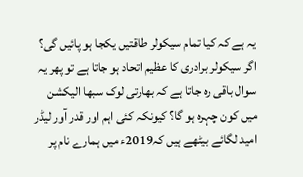یہ ہے کہ کیا تمام سیکولر طاقتیں یکجا ہو پائیں گی؟ اگر سیکولر برادری کا عظیم اتحاد ہو جاتا ہے تو پھر یہ سوال باقی رہ جاتا ہے کہ بھارتی لوک سبھا الیکشن میں کون چہرہ ہو گا؟ کیونکہ کئی اہم اور قدر آور لیڈر امید لگائے بیٹھے ہیں کہ2019ء میں ہمارے نام پر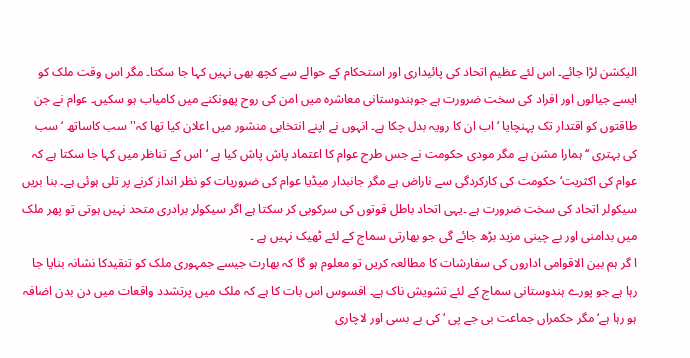الیکشن لڑا جائے۔ اس لئے عظیم اتحاد کی پائیداری اور استحکام کے حوالے سے کچھ بھی نہیں کہا جا سکتا۔ مگر اس وقت ملک کو ایسے جیالوں اور افراد کی سخت ضرورت ہے جوہندوستانی معاشرہ میں امن کی روح پھونکنے میں کامیاب ہو سکیں۔ عوام نے جن طاقتوں کو اقتدار تک پہنچایا ‘ اب ان کا رویہ بدل چکا ہے۔ انہوں نے اپنے انتخابی منشور میں اعلان کیا تھا کہ'' سب کاساتھ ‘ سب کی بہتری ‘‘ ہمارا مشن ہے مگر مودی حکومت نے جس طرح عوام کا اعتماد پاش پاش کیا ہے ‘ اس کے تناظر میں کہا جا سکتا ہے کہ عوام کی اکثریت‘ حکومت کی کارکردگی سے ناراض ہے مگر جانبدار میڈیا عوام کی ضروریات کو نظر انداز کرنے پر تلی ہوئی ہے۔ بنا بریں سیکولر اتحاد کی سخت ضرورت ہے ۔یہی اتحاد باطل قوتوں کی سرکوبی کر سکتا ہے اگر سیکولر برادری متحد نہیں ہوتی تو پھر ملک میں بدامنی اور بے چینی مزید بڑھ جائے گی جو بھارتی سماج کے لئے ٹھیک نہیں ہے ۔
ا گر ہم بین الاقوامی اداروں کی سفارشات کا مطالعہ کریں تو معلوم ہو گا کہ بھارت جیسے جمہوری ملک کو تنقیدکا نشانہ بنایا جا رہا ہے جو پورے ہندوستانی سماج کے لئے تشویش ناک ہے۔ افسوس اس بات کا ہے کہ ملک میں پرتشدد واقعات میں دن بدن اضافہ ہو رہا ہے‘ مگر حکمراں جماعت بی جے پی ‘ کی بے بسی اور لاچاری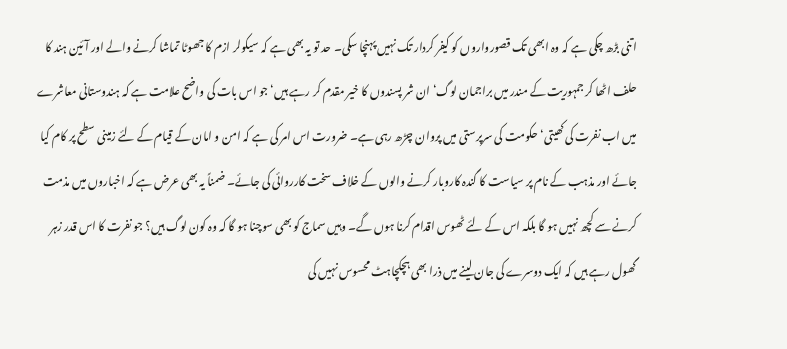اتنی بڑھ چکی ہے کہ وہ ابھی تک قصورواروں کو کیفر کردار تک نہیں پہنچا سکی۔ حد تو یہ بھی ہے کہ سیکولر ازم کا جھوٹا تماشا کرنے والے اور آئین ہند کا حلف اٹھا کر جمہوریت کے مندر میں براجمان لوگ‘ ان شر پسندوں کا خیر مقدم کر رہے ہیں‘ جو اس بات کی واضح علامت ہے کہ ہندوستانی معاشرے میں اب نفرت کی کھیتی‘ حکومت کی سرپرستی میں پروان چڑھ رہی ہے۔ ضرورت اس امر کی ہے کہ امن و امان کے قیام کے لئے زمینی سطح پر کام کیا جائے اور مذہب کے نام پر سیاست کا گندہ کاروبار کرنے والوں کے خلاف سخت کارروائی کی جائے۔ ضمناً یہ بھی عرض ہے کہ اخباروں میں مذمت کرنے سے کچھ نہیں ہو گا بلکہ اس کے لئے ٹھوس اقدام کرنا ہوں گے۔ وہیں سماج کو بھی سوچنا ہو گا کہ وہ کون لوگ ہیں؟ جو نفرت کا اس قدر زہر گھول رہے ہیں کہ ایک دوسرے کی جان لینے میں ذرا بھی ہچکچاہٹ محسوس نہیں کی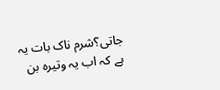جاتی؟شرم ناک بات یہ ہے کہ اب یہ وتیرہ بن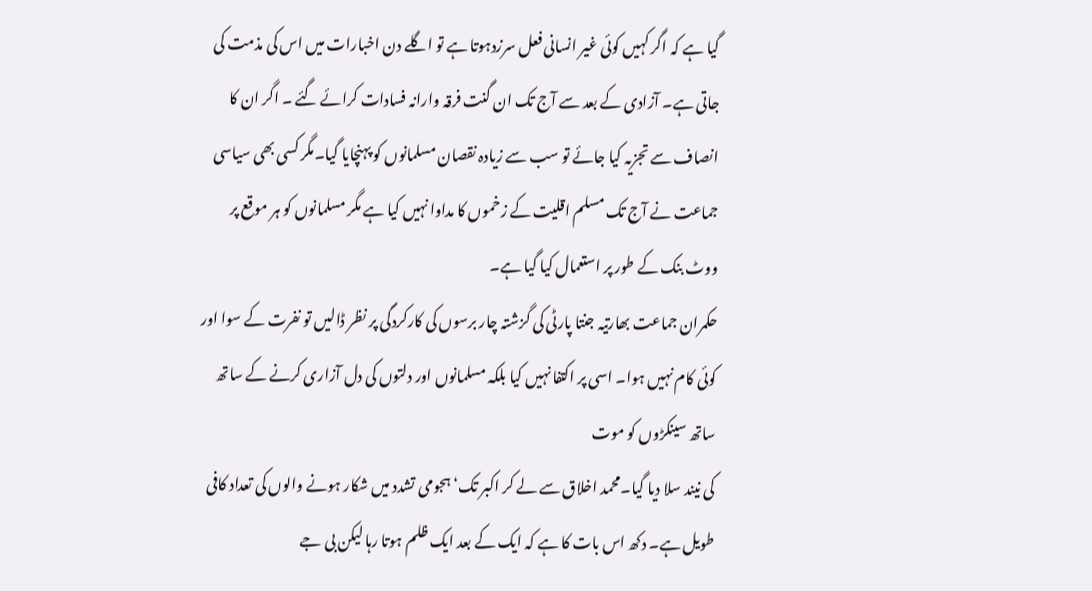گیا ہے کہ اگر کہیں کوئی غیر انسانی فعل سرزدہوتا ہے تو اگلے دن اخبارات میں اس کی مذمت کی جاتی ہے۔ آزادی کے بعد سے آج تک ان گنت فرقہ وارانہ فسادات کرائے گئے ۔ اگر ان کا انصاف سے تجزیہ کیا جائے تو سب سے زیادہ نقصان مسلمانوں کو پہنچایا گیا۔مگر کسی بھی سیاسی جماعت نے آج تک مسلم اقلیت کے زخموں کا مداوا نہیں کیا ہے مگر مسلمانوں کو ہر موقع پر ووٹ بنک کے طور پر استعمال کیا گیا ہے۔
حکمران جماعت بھارتیہ جنتا پارٹی کی گزشتہ چار برسوں کی کارکردگی پر نظر ڈالیں تو نفرت کے سوا اور کوئی کام نہیں ہوا۔ اسی پر اکتفا نہیں کیا بلکہ مسلمانوں اور دلتوں کی دل آزاری کرنے کے ساتھ ساتھ سینکڑوں کو موت
کی نیند سلا دیا گیا۔محمد اخلاق سے لے کر اکبر تک‘ ہجومی تشدد میں شکار ہونے والوں کی تعداد کافی طویل ہے۔ دکھ اس بات کا ہے کہ ایک کے بعد ایک ظلم ہوتا رہا لیکن بی جے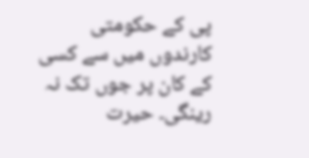پی کے حکومتی کارندوں میں سے کسی کے کان پر جوں تک نہ رینگی۔ حیرت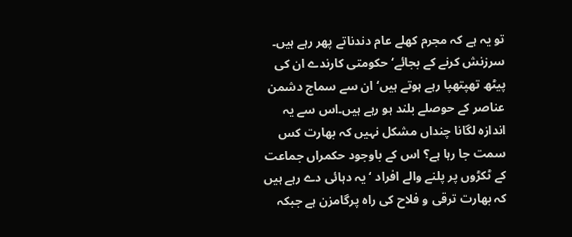تو یہ ہے کہ مجرم کھلے عام دندناتے پھر رہے ہیں۔ سرزنش کرنے کے بجائے‘ حکومتی کارندے ان کی پیٹھ تھپتھپا رہے ہوتے ہیں‘ ان سے سماج دشمن عناصر کے حوصلے بلند ہو رہے ہیں۔اس سے یہ اندازہ لگانا چنداں مشکل نہیں کہ بھارت کس سمت جا رہا ہے؟ اس کے باوجود حکمراں جماعت کے ٹکڑوں پر پلنے والے افراد ‘یہ دہائی دے رہے ہیں کہ بھارت ترقی و فلاح کی راہ پرگامزن ہے جبکہ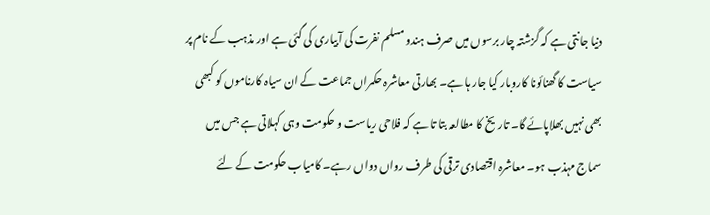دنیا جانتی ہے کہ گزشتہ چار برسوں میں صرف ہندو مسلم نفرت کی آبیاری کی گئی ہے اور مذہب کے نام پر سیاست کا گھنائونا کاروبار کیا جار ہا ہے۔ بھارتی معاشرہ حکمراں جماعت کے ان سیاہ کارناموں کو کبھی بھی نہیں بھلاپائے گا۔ تاریخ کا مطالعہ بتا تا ہے کہ فلاحی ریاست و حکومت وہی کہلاتی ہے جس میں سماج مہذب ہو۔ معاشرہ اقتصادی ترقی کی طرف رواں دواں رہے۔ کامیاب حکومت کے لئے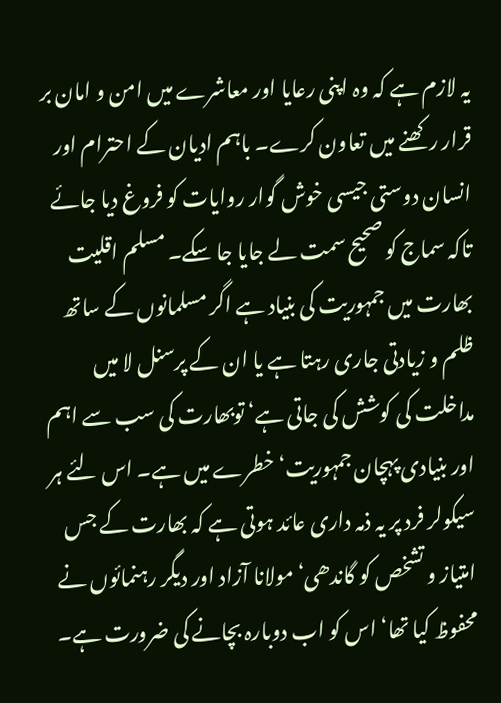یہ لازم ہے کہ وہ اپنی رعایا اور معاشرے میں امن و امان بر قرار رکھنے میں تعاون کرے۔ باہم ادیان کے احترام اور انسان دوستی جیسی خوش گوار روایات کو فروغ دیا جائے تاکہ سماج کو صحیح سمت لے جایا جا سکے۔ مسلم اقلیت بھارت میں جمہوریت کی بنیاد ہے اگر مسلمانوں کے ساتھ ظلم و زیادتی جاری رہتا ہے یا ان کے پرسنل لا میں مداخلت کی کوشش کی جاتی ہے‘ توبھارت کی سب سے اہم اور بنیادی پہچان جمہوریت‘ خطرے میں ہے۔ اس لئے ہر سیکولر فرد پر یہ ذمہ داری عائد ہوتی ہے کہ بھارت کے جس امتیاز و تشخص کو گاندھی‘ مولانا آزاد اور دیگر رہنمائوں نے محفوظ کیا تھا‘ اس کو اب دوبارہ بچانے کی ضرورت ہے۔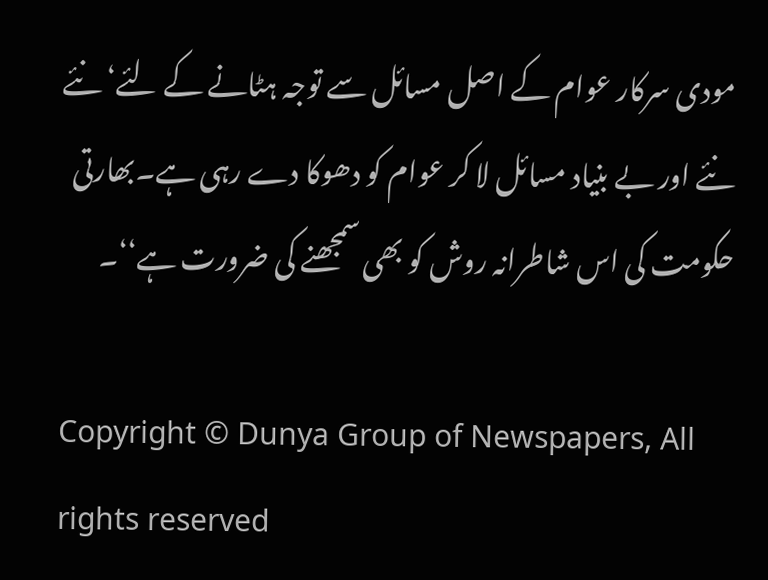مودی سرکار عوام کے اصل مسائل سے توجہ ہٹانے کے لئے‘ نئے نئے اور بے بنیاد مسائل لا کر عوام کو دھوکا دے رہی ہے۔بھارتی حکومت کی اس شاطرانہ روش کو بھی سمجھنے کی ضرورت ہے‘‘۔

Copyright © Dunya Group of Newspapers, All rights reserved